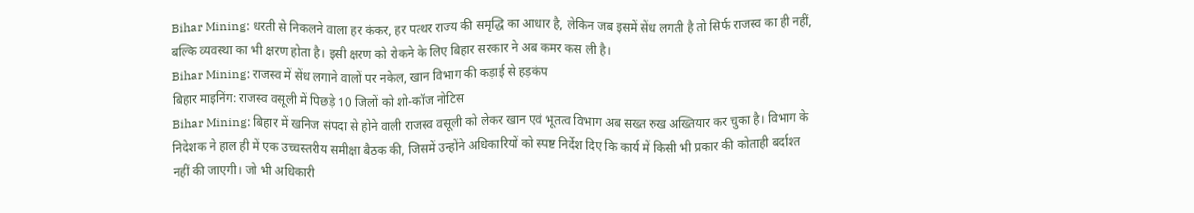Bihar Mining: धरती से निकलने वाला हर कंकर, हर पत्थर राज्य की समृद्धि का आधार है, लेकिन जब इसमें सेंध लगती है तो सिर्फ राजस्व का ही नहीं, बल्कि व्यवस्था का भी क्षरण होता है। इसी क्षरण को रोकने के लिए बिहार सरकार ने अब कमर कस ली है।
Bihar Mining: राजस्व में सेंध लगाने वालों पर नकेल, खान विभाग की कड़ाई से हड़कंप
बिहार माइनिंग: राजस्व वसूली में पिछड़े 10 जिलों को शो-कॉज नोटिस
Bihar Mining: बिहार में खनिज संपदा से होने वाली राजस्व वसूली को लेकर खान एवं भूतत्व विभाग अब सख्त रुख अख्तियार कर चुका है। विभाग के निदेशक ने हाल ही में एक उच्चस्तरीय समीक्षा बैठक की, जिसमें उन्होंने अधिकारियों को स्पष्ट निर्देश दिए कि कार्य में किसी भी प्रकार की कोताही बर्दाश्त नहीं की जाएगी। जो भी अधिकारी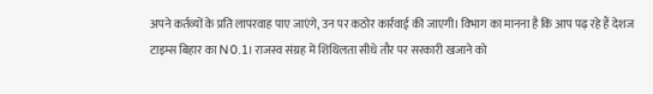अपने कर्तव्यों के प्रति लापरवाह पाए जाएंगे, उन पर कठोर कार्रवाई की जाएगी। विभाग का मानना है कि आप पढ़ रहे हैं देशज टाइम्स बिहार का N0.1। राजस्व संग्रह में शिथिलता सीधे तौर पर सरकारी खजाने को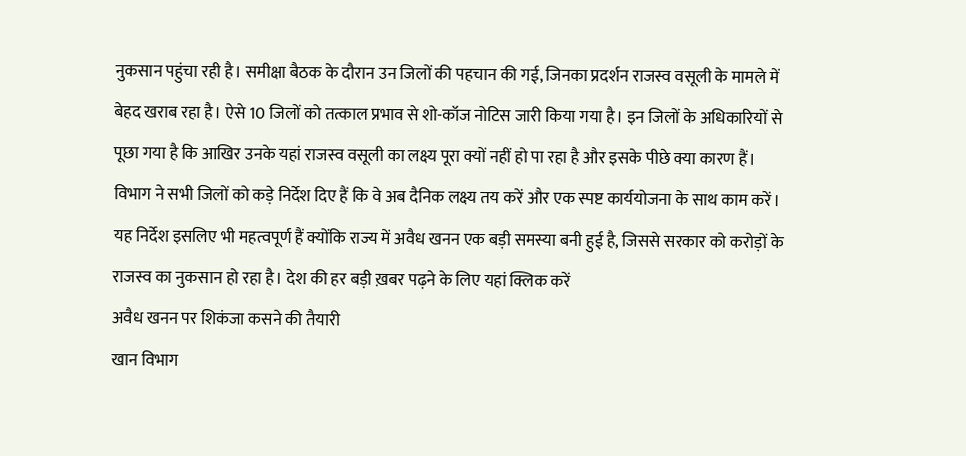नुकसान पहुंचा रही है। समीक्षा बैठक के दौरान उन जिलों की पहचान की गई, जिनका प्रदर्शन राजस्व वसूली के मामले में बेहद खराब रहा है। ऐसे 10 जिलों को तत्काल प्रभाव से शो-कॉज नोटिस जारी किया गया है। इन जिलों के अधिकारियों से पूछा गया है कि आखिर उनके यहां राजस्व वसूली का लक्ष्य पूरा क्यों नहीं हो पा रहा है और इसके पीछे क्या कारण हैं। विभाग ने सभी जिलों को कड़े निर्देश दिए हैं कि वे अब दैनिक लक्ष्य तय करें और एक स्पष्ट कार्ययोजना के साथ काम करें। यह निर्देश इसलिए भी महत्वपूर्ण हैं क्योंकि राज्य में अवैध खनन एक बड़ी समस्या बनी हुई है, जिससे सरकार को करोड़ों के राजस्व का नुकसान हो रहा है। देश की हर बड़ी ख़बर पढ़ने के लिए यहां क्लिक करें
अवैध खनन पर शिकंजा कसने की तैयारी
खान विभाग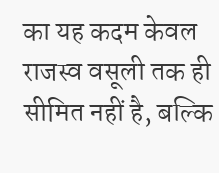का यह कदम केवल राजस्व वसूली तक ही सीमित नहीं है, बल्कि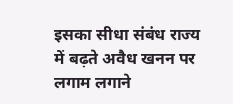इसका सीधा संबंध राज्य में बढ़ते अवैध खनन पर लगाम लगाने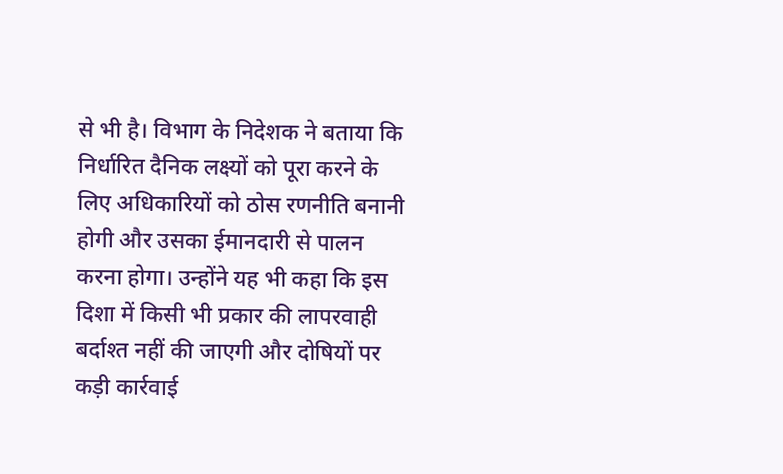से भी है। विभाग के निदेशक ने बताया कि निर्धारित दैनिक लक्ष्यों को पूरा करने के लिए अधिकारियों को ठोस रणनीति बनानी होगी और उसका ईमानदारी से पालन करना होगा। उन्होंने यह भी कहा कि इस दिशा में किसी भी प्रकार की लापरवाही बर्दाश्त नहीं की जाएगी और दोषियों पर कड़ी कार्रवाई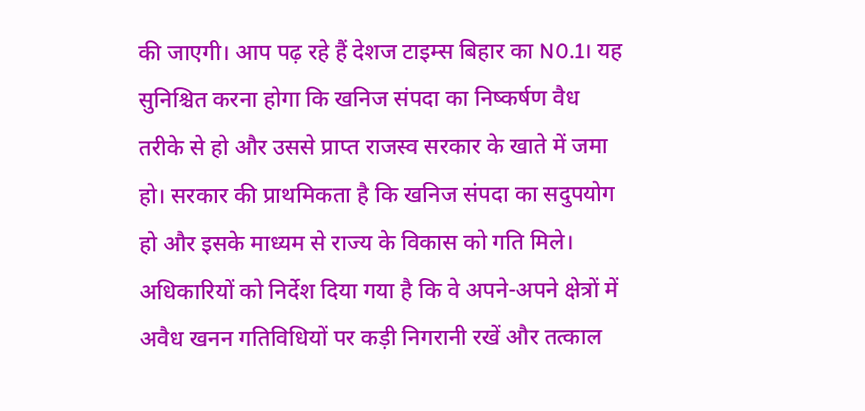की जाएगी। आप पढ़ रहे हैं देशज टाइम्स बिहार का N0.1। यह सुनिश्चित करना होगा कि खनिज संपदा का निष्कर्षण वैध तरीके से हो और उससे प्राप्त राजस्व सरकार के खाते में जमा हो। सरकार की प्राथमिकता है कि खनिज संपदा का सदुपयोग हो और इसके माध्यम से राज्य के विकास को गति मिले।
अधिकारियों को निर्देश दिया गया है कि वे अपने-अपने क्षेत्रों में अवैध खनन गतिविधियों पर कड़ी निगरानी रखें और तत्काल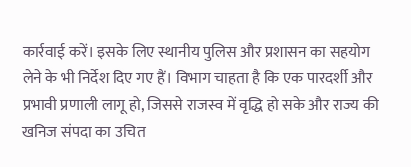कार्रवाई करें। इसके लिए स्थानीय पुलिस और प्रशासन का सहयोग लेने के भी निर्देश दिए गए हैं। विभाग चाहता है कि एक पारदर्शी और प्रभावी प्रणाली लागू हो, जिससे राजस्व में वृद्धि हो सके और राज्य की खनिज संपदा का उचित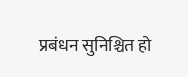प्रबंधन सुनिश्चित हो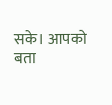सके। आपको बता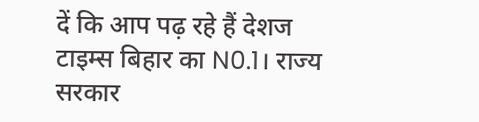दें कि आप पढ़ रहे हैं देशज टाइम्स बिहार का N0.1। राज्य सरकार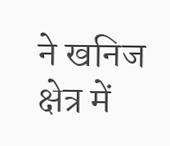ने खनिज क्षेत्र में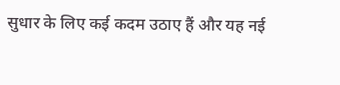सुधार के लिए कई कदम उठाए हैं और यह नई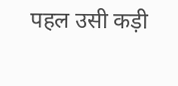पहल उसी कड़ी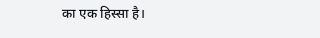का एक हिस्सा है।